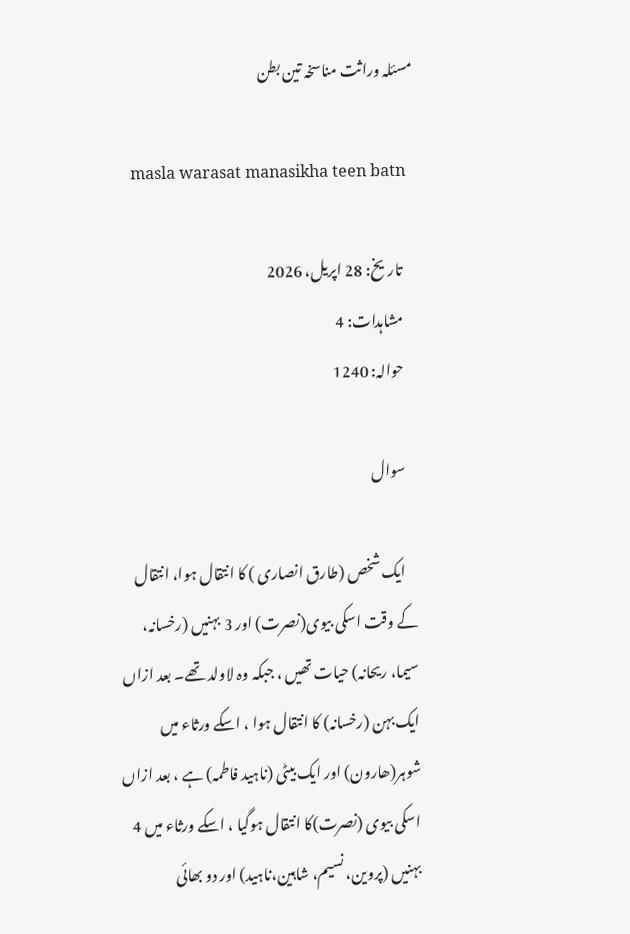مسئلہ وراثت مناسخہ تین بطن

    masla warasat manasikha teen batn

    تاریخ: 28 اپریل، 2026
    مشاہدات: 4
    حوالہ: 1240

    سوال

    ایک شخص (طارق انصاری ) کا انتقال ہوا، انتقال کے وقت اسکی بیوی(نصرت) اور 3 بہنیں (رخسانہ، سیما، ریحانہ) حیات تھیں ، جبکہ وہ لاولد تھے۔ بعد ازاں ایک بہن (رخسانہ) کا انتقال ہوا ، اسکے ورثاء میں شوہر(ھارون) اور ایک بیٹی (ناہید فاطمہ) ہے ، بعد ازاں اسکی بیوی (نصرت)کا انتقال ہوگیا ، اسکے ورثاء میں 4 بہنیں (پروین، نسیم، شاہین،ناہید) اور دو بھائی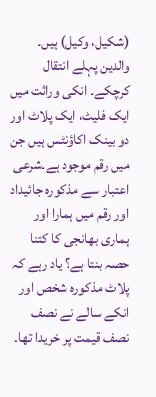(شکیل، وکیل) ہیں۔ والدین پہلے انتقال کرچکے۔ انکی وراثت میں ایک فلیٹ، ایک پلاٹ اور دو بینک اکاؤنٹس ہیں جن میں رقم موجود ہے۔شرعی اعتبار سے مذکورہ جائیداد اور رقم میں ہمارا اور ہماری بھانجی کا کتنا حصہ بنتا ہے؟ یاد رہے کہ پلاٹ مذکورہ شخص اور انکے سالے نے نصف نصف قیمت پر خریدا تھا۔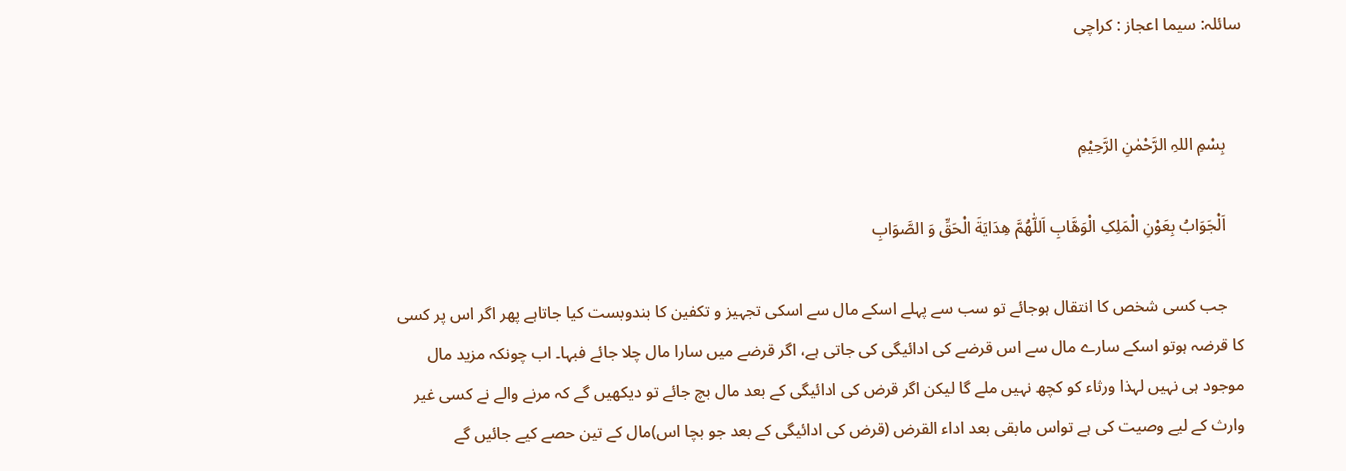سائلہ: سیما اعجاز : کراچی


    بِسْمِ اللہِ الرَّحْمٰنِ الرَّحِيْمِ

    اَلْجَوَابُ بِعَوْنِ الْمَلِکِ الْوَھَّابِ اَللّٰھُمَّ ھِدَايَةَ الْحَقِّ وَ الصَّوَابِ

    جب کسی شخص کا انتقال ہوجائے تو سب سے پہلے اسکے مال سے اسکی تجہیز و تکفین کا بندوبست کیا جاتاہے پھر اگر اس پر کسی کا قرضہ ہوتو اسکے سارے مال سے اس قرضے کی ادائیگی کی جاتی ہے، اگر قرضے میں سارا مال چلا جائے فبہا۔ اب چونکہ مزید مال موجود ہی نہیں لہذا ورثاء کو کچھ نہیں ملے گا لیکن اگر قرض کی ادائیگی کے بعد مال بچ جائے تو دیکھیں گے کہ مرنے والے نے کسی غیر وارث کے لیے وصیت کی ہے تواس مابقی بعد اداء القرض (قرض کی ادائیگی کے بعد جو بچا اس)مال کے تین حصے کیے جائیں گے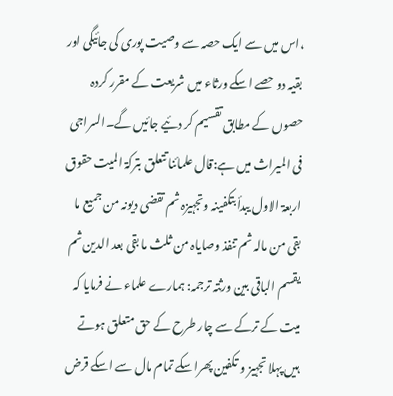،اس میں سے ایک حصہ سے وصیت پوری کی جائیگی اور بقیہ دو حصے اسکے ورثاء میں شریعت کے مقرر کردہ حصوں کے مطابق تقسیم کر دئیے جائیں گے۔السراجی فی المیراث میں ہے:قال علمائنا تتعلق بترکۃ المیت حقوق اربعۃ الاول یبدأ بتکفینہ وتجہیزہ ثم تقضی دیونہ من جمیع ما بقی من مالہ ثم تنفذ وصایاہ من ثلث ما بقی بعد الدین ثم یقسم الباقی بین ورثتہ ترجمہ: ہمارے علماء نے فرمایا کہ میت کے ترکے سے چار طرح کے حق متعلق ہوتے ہیں پہلا تجہیز و تکفین پھراسکے تمام مال سے اسکے قرض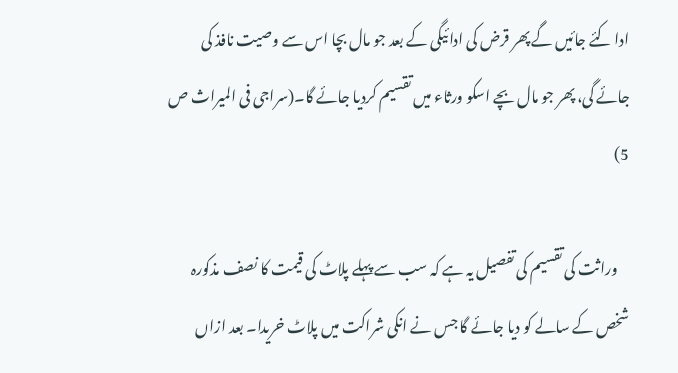ادا کئے جائیں گے پھر قرض کی ادائیگی کے بعد جو مال بچا اس سے وصیت نافذ کی جائے گی، پھر جو مال بچے اسکو ورثاء میں تقسیم کردیا جائے گا۔(سراجی فی المیراث ص 5)

    وراثت کی تقسیم کی تفصیل یہ ہے کہ سب سے پہلے پلاٹ کی قیمت کا نصف مذکورہ شخص کے سالے کو دیا جائے گا جس نے انکی شراکت میں پلاٹ خریدا۔ بعد ازاں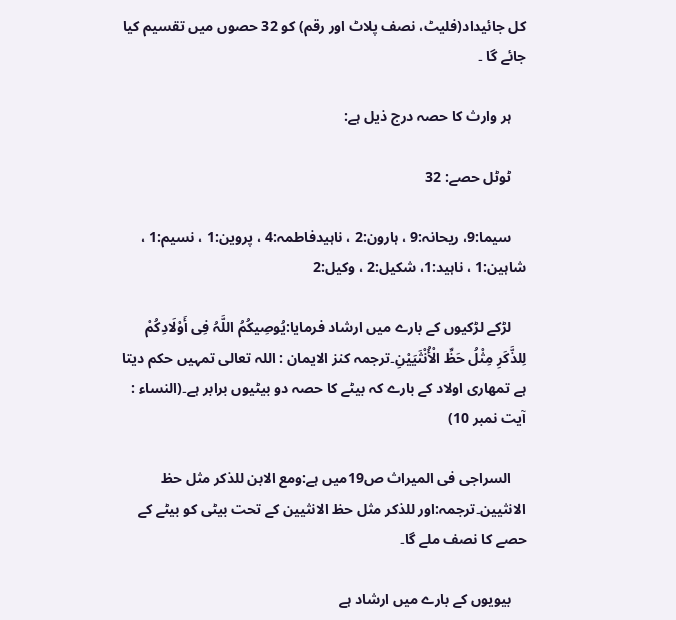کل جائیداد(فلیٹ، نصف پلاٹ اور رقم) کو 32 حصوں میں تقسیم کیا جائے گا ۔

    ہر وارث کا حصہ درج ذیل ہے:

    ٹوٹل حصے: 32

    سیما:9، ریحانہ:9 ، ہارون:2 ، ناہیدفاطمہ:4 ، پروین:1 ، نسیم:1 ، شاہین:1 ، ناہید:1، شکیل:2 ، وکیل:2

    لڑکے لڑکیوں کے بارے میں ارشاد فرمایا:یُوصِیکُمُ اللَّہُ فِی أَوْلَادِکُمْ لِلذَّکَرِ مِثْلُ حَظِّ الْأُنْثَیَیْنِ۔ترجمہ کنز الایمان : اللہ تعالی تمہیں حکم دیتا ہے تمھاری اولاد کے بارے کہ بیٹے کا حصہ دو بیٹیوں برابر ہے۔(النساء : آیت نمبر 10)

    السراجی فی المیراث ص19میں ہے:ومع الابن للذکر مثل حظ الانثیین۔ترجمہ:اور للذکر مثل حظ الانثیین کے تحت بیٹی کو بیٹے کے حصے کا نصف ملے گا۔

    بیویوں کے بارے میں ارشاد ہے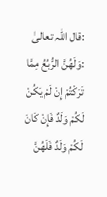:قال اللہ تعالیٰ :وَلَهُنَّ الرُّبُعُ مِمَّا تَرَكْتُمْ إِنْ لَمْ يَكُنْ لَكُمْ وَلَدٌ فَإِنْ كَانَ لَكُمْ وَلَدٌ فَلَهُنَّ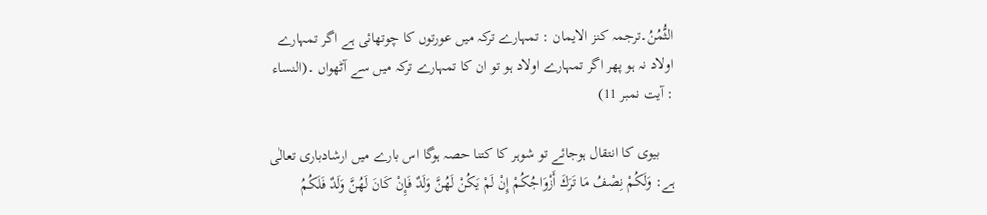الثُّمُنُ۔ترجمہ کنز الایمان : تمہارے ترکہ میں عورتوں کا چوتھائی ہے اگر تمہارے اولاد نہ ہو پھر اگر تمہارے اولاد ہو تو ان کا تمہارے ترکہ میں سے آٹھواں ۔(النساء : آیت نمبر 11)

    بیوی کا انتقال ہوجائے تو شوہر کا کتنا حصہ ہوگا اس بارے میں ارشادباری تعالٰی ہے: وَلَكُمْ نِصْفُ مَا تَرَكَ أَزْوَاجُكُمْ إِنْ لَمْ يَكُنْ لَهُنَّ وَلَدٌ فَإِنْ كَانَ لَهُنَّ وَلَدٌ فَلَكُمُ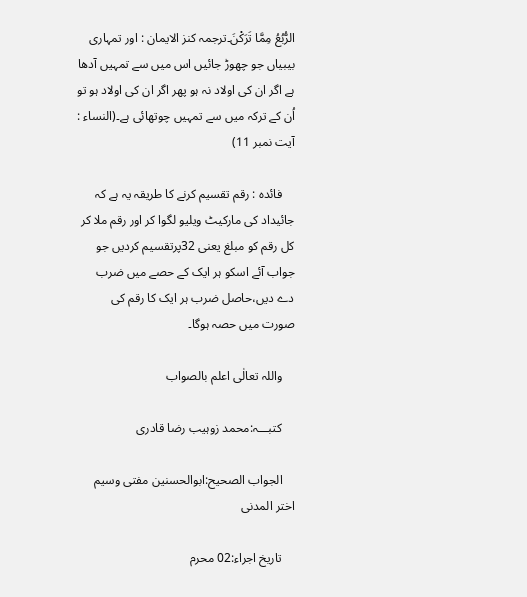الرُّبُعُ مِمَّا تَرَكْنَ۔ترجمہ کنز الایمان : اور تمہاری بیبیاں جو چھوڑ جائیں اس میں سے تمہیں آدھا ہے اگر ان کی اولاد نہ ہو پھر اگر ان کی اولاد ہو تو اُن کے ترکہ میں سے تمہیں چوتھائی ہے۔(النساء : آیت نمبر 11)

    فائدہ : رقم تقسیم کرنے کا طریقہ یہ ہے کہ جائیداد کی مارکیٹ ویلیو لگوا کر اور رقم ملا کر کل رقم کو مبلغ یعنی 32پرتقسیم کردیں جو جواب آئے اسکو ہر ایک کے حصے میں ضرب دے دیں،حاصل ضرب ہر ایک کا رقم کی صورت میں حصہ ہوگا۔

    واللہ تعالٰی اعلم بالصواب

    کتبـــہ:محمد زوہیب رضا قادری

    الجواب الصحیح:ابوالحسنین مفتی وسیم اختر المدنی

    تاریخ اجراء:02 محرم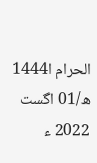الحرام ا1444 ھ/01 اگست 2022 ء